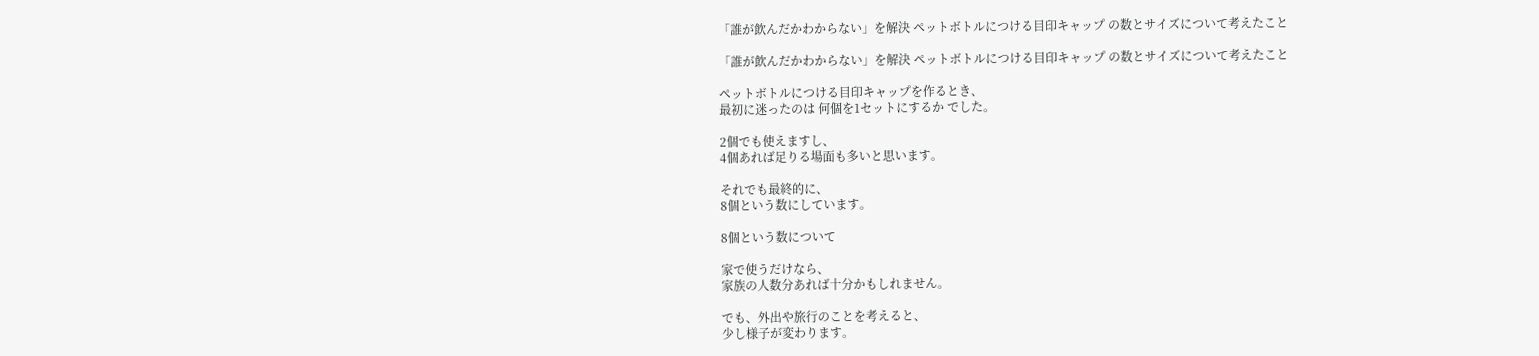「誰が飲んだかわからない」を解決 ペットボトルにつける目印キャップ の数とサイズについて考えたこと

「誰が飲んだかわからない」を解決 ペットボトルにつける目印キャップ の数とサイズについて考えたこと

ペットボトルにつける目印キャップを作るとき、
最初に迷ったのは 何個を1セットにするか でした。

2個でも使えますし、
4個あれば足りる場面も多いと思います。

それでも最終的に、
8個という数にしています。

8個という数について

家で使うだけなら、
家族の人数分あれば十分かもしれません。

でも、外出や旅行のことを考えると、
少し様子が変わります。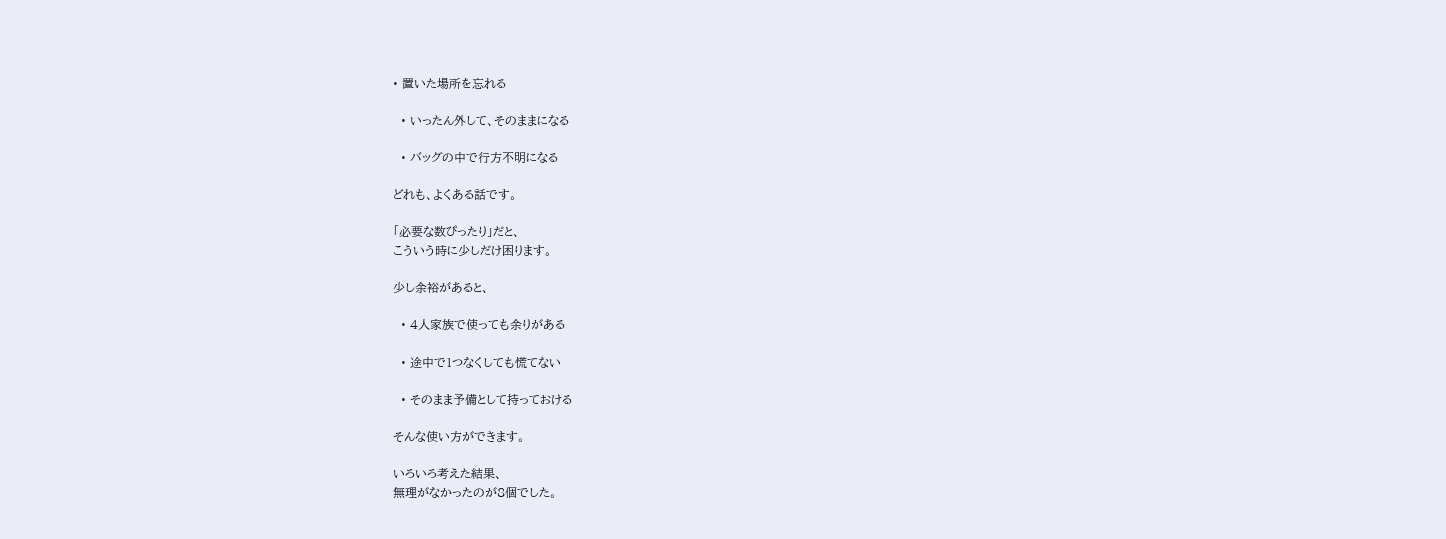• 置いた場所を忘れる

  • いったん外して、そのままになる

  • バッグの中で行方不明になる

どれも、よくある話です。

「必要な数ぴったり」だと、
こういう時に少しだけ困ります。

少し余裕があると、

  • 4人家族で使っても余りがある

  • 途中で1つなくしても慌てない

  • そのまま予備として持っておける

そんな使い方ができます。

いろいろ考えた結果、
無理がなかったのが8個でした。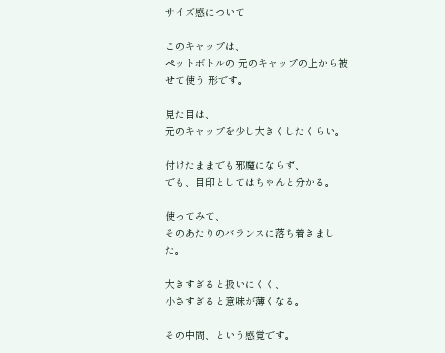サイズ感について

このキャップは、
ペットボトルの 元のキャップの上から被せて使う 形です。

見た目は、
元のキャップを少し大きくしたくらい。

付けたままでも邪魔にならず、
でも、目印としてはちゃんと分かる。

使ってみて、
そのあたりのバランスに落ち着きました。

大きすぎると扱いにくく、
小さすぎると意味が薄くなる。

その中間、という感覚です。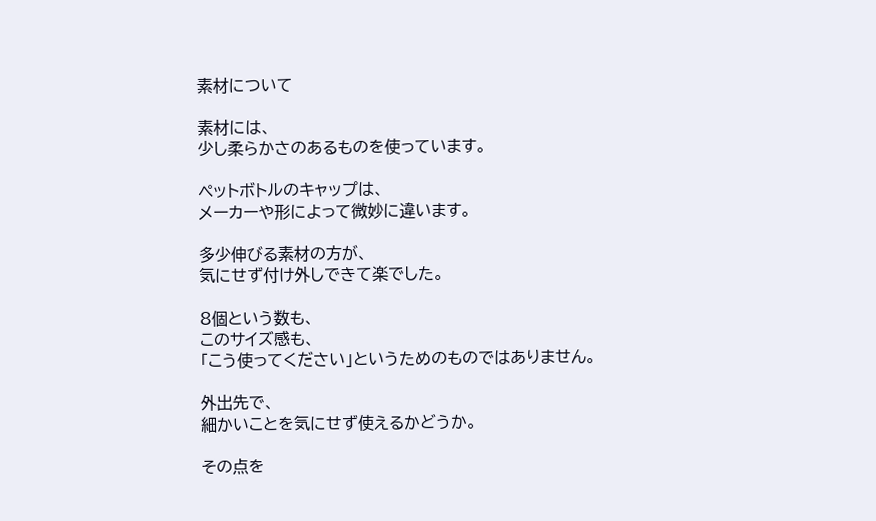素材について

素材には、
少し柔らかさのあるものを使っています。

ペットボトルのキャップは、
メーカーや形によって微妙に違います。

多少伸びる素材の方が、
気にせず付け外しできて楽でした。

8個という数も、
このサイズ感も、
「こう使ってください」というためのものではありません。

外出先で、
細かいことを気にせず使えるかどうか。

その点を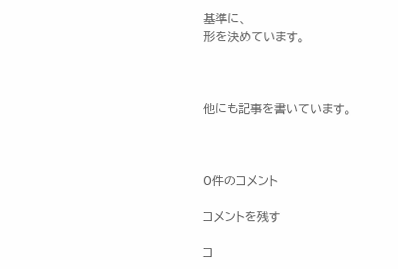基準に、
形を決めています。



他にも記事を書いています。



0件のコメント

コメントを残す

コ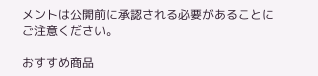メントは公開前に承認される必要があることにご注意ください。

おすすめ商品